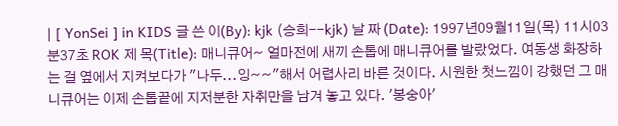| [ YonSei ] in KIDS 글 쓴 이(By): kjk (승희--kjk) 날 짜 (Date): 1997년09월11일(목) 11시03분37초 ROK 제 목(Title): 매니큐어~ 얼마전에 새끼 손톱에 매니큐어를 발랐었다. 여동생 화장하는 걸 옆에서 지켜보다가 "나두...잉~~"해서 어렵사리 바른 것이다. 시원한 첫느낌이 강했던 그 매니큐어는 이제 손톱끝에 지저분한 자취만을 남겨 놓고 있다. '봉숭아'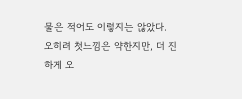물은 적어도 이렇지는 않았다. 오히려 첫느낌은 약한지만, 더 진하게 오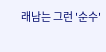래남는 그런 '순수'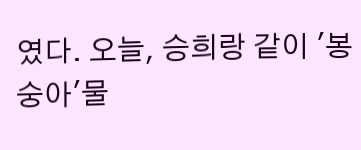였다. 오늘, 승희랑 같이 '봉숭아'물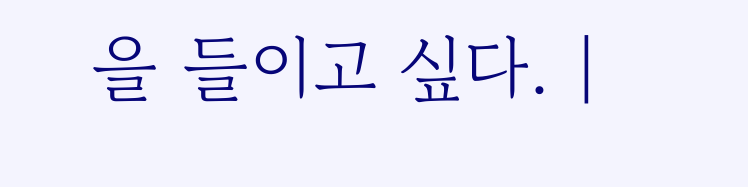을 들이고 싶다. |